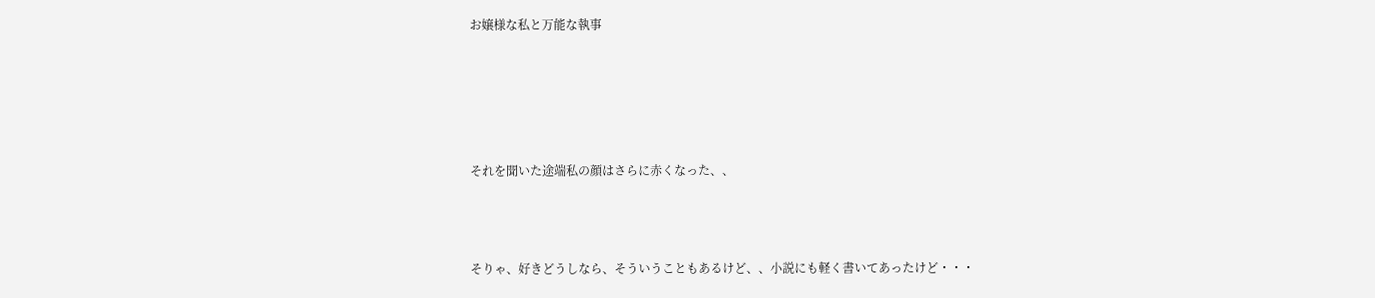お嬢様な私と万能な執事





それを聞いた途端私の顔はさらに赤くなった、、



そりゃ、好きどうしなら、そういうこともあるけど、、小説にも軽く書いてあったけど・・・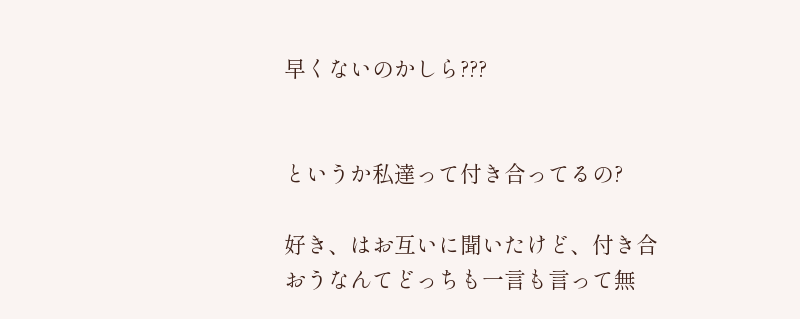早くないのかしら???


というか私達って付き合ってるの?

好き、はお互いに聞いたけど、付き合おうなんてどっちも一言も言って無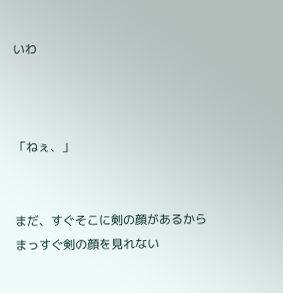いわ



「ねぇ、」


まだ、すぐそこに剣の顔があるからまっすぐ剣の顔を見れない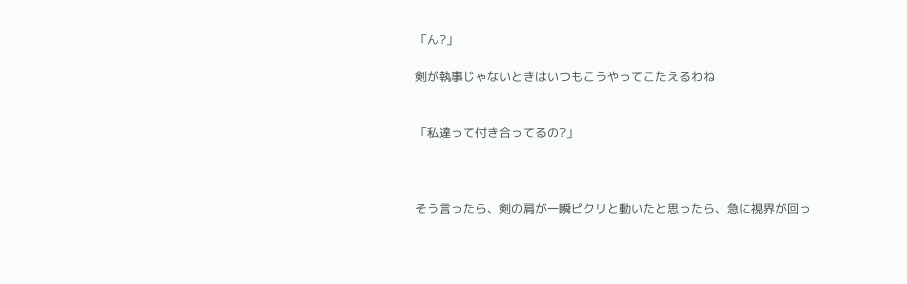「ん?」

剣が執事じゃないときはいつもこうやってこたえるわね


「私達って付き合ってるの?」



そう言ったら、剣の肩が一瞬ピクリと動いたと思ったら、急に視界が回っ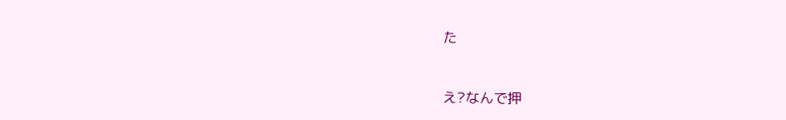た


え?なんで押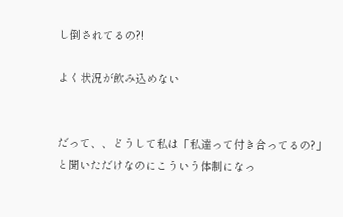し倒されてるの?!

よく状況が飲み込めない


だって、、どうして私は「私達って付き合ってるの?」と聞いただけなのにこういう体制になっ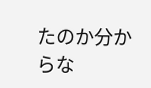たのか分からな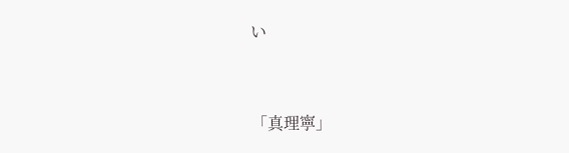い



「真理寧」